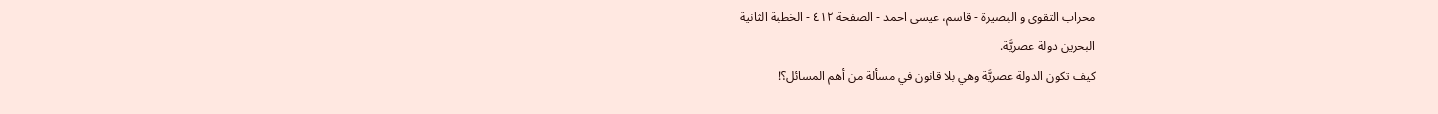محراب التقوى و البصيرة - قاسم، عيسى احمد - الصفحة ٤١٢ - الخطبة الثانية
البحرين دولة عصريَّة.
كيف تكون الدولة عصريَّة وهي بلا قانون في مسألة من أهم المسائل؟!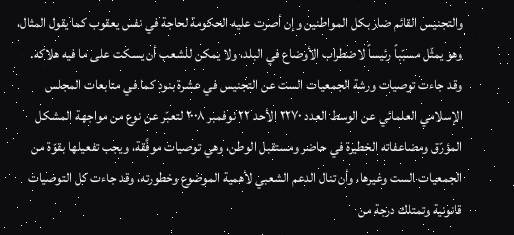والتجنيس القائم ضار بكل المواطنين وإن أصرت عليه الحكومة لحاجة في نفس يعقوب كما يقول المثال، وهو يمثّل مسبّباً رئيساً لاضطراب الأوضاع في البلد، ولا يمكن للشعب أن يسكت على ما فيه هلاكه.
وقد جاءت توصيات ورشة الجمعيات الست عن التجنيس في عشرة بنود كما في متابعات المجلس الإسلامي العلمائي عن الوسط العدد ٢٢٧٠ الأحد ٢٢ نوفمبر ٢٠٠٨ لتعبّر عن نوع من مواجهة المشكل المؤرّق ومضاعفاته الخطيرة في حاضر ومستقبل الوطن، وهي توصيات موفَّقة، ويجب تفعيلها بقوّة من الجمعيات الست وغيرها، وأن تنال الدعم الشعبي لأهمية الموضوع وخطورته، وقد جاءت كل التوصيات قانونية وتمتلك درجة من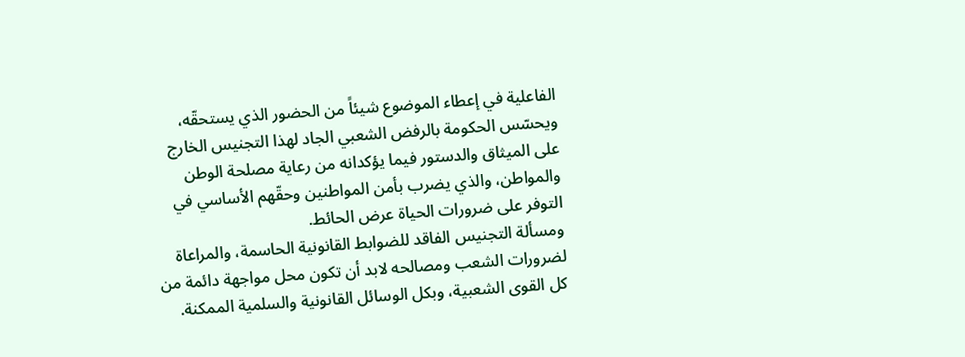الفاعلية في إعطاء الموضوع شيئاً من الحضور الذي يستحقّه، ويحسّس الحكومة بالرفض الشعبي الجاد لهذا التجنيس الخارج على الميثاق والدستور فيما يؤكدانه من رعاية مصلحة الوطن والمواطن، والذي يضرب بأمن المواطنين وحقّهم الأساسي في التوفر على ضرورات الحياة عرض الحائط.
ومسألة التجنيس الفاقد للضوابط القانونية الحاسمة، والمراعاة لضرورات الشعب ومصالحه لابد أن تكون محل مواجهة دائمة من كل القوى الشعبية، وبكل الوسائل القانونية والسلمية الممكنة.